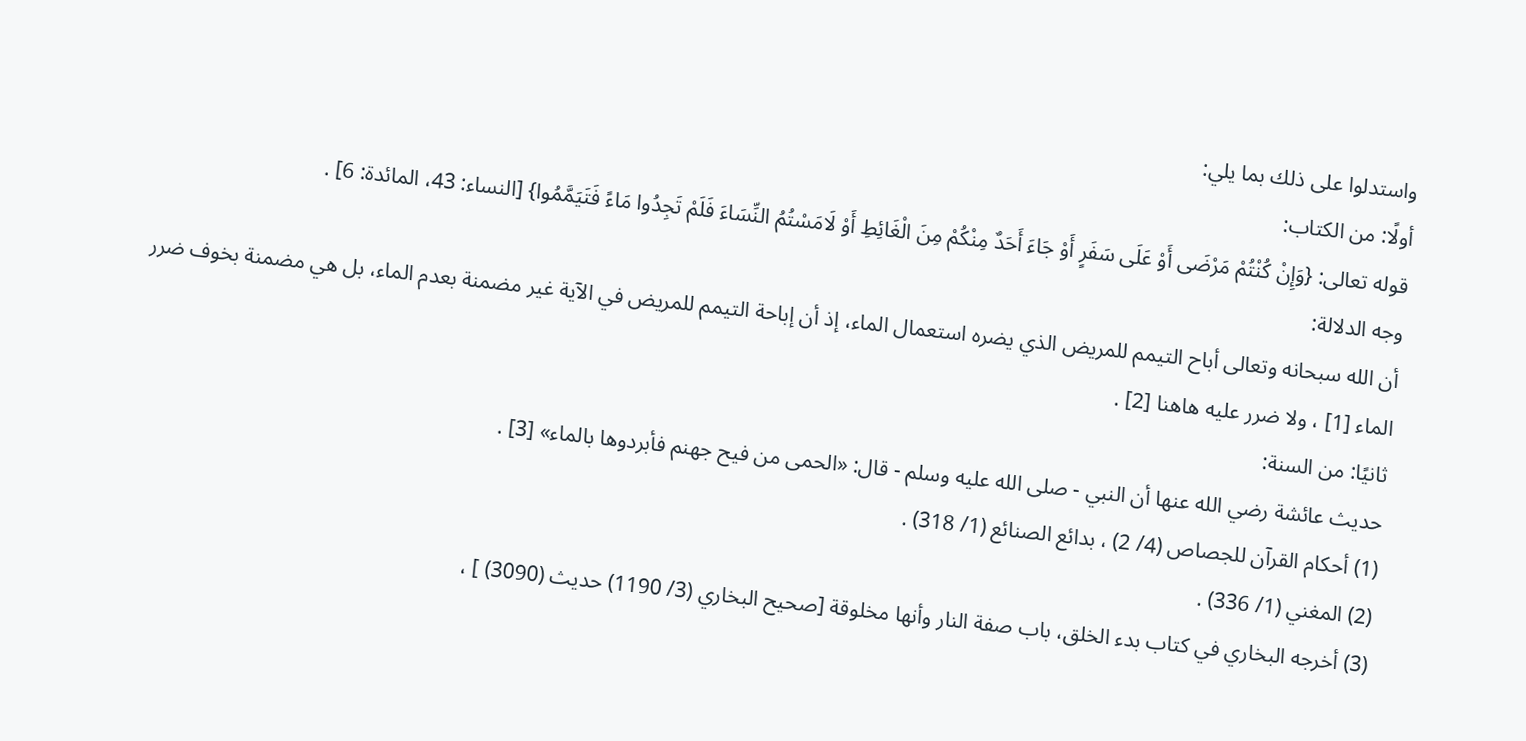واستدلوا على ذلك بما يلي:
أولًا: من الكتاب:
قوله تعالى: {وَإِنْ كُنْتُمْ مَرْضَى أَوْ عَلَى سَفَرٍ أَوْ جَاءَ أَحَدٌ مِنْكُمْ مِنَ الْغَائِطِ أَوْ لَامَسْتُمُ النِّسَاءَ فَلَمْ تَجِدُوا مَاءً فَتَيَمَّمُوا} [النساء: 43، المائدة: 6] .
وجه الدلالة:
أن الله سبحانه وتعالى أباح التيمم للمريض الذي يضره استعمال الماء، إذ أن إباحة التيمم للمريض في الآية غير مضمنة بعدم الماء، بل هي مضمنة بخوف ضرر الماء [1] ، ولا ضرر عليه هاهنا [2] .
ثانيًا: من السنة:
حديث عائشة رضي الله عنها أن النبي - صلى الله عليه وسلم - قال: «الحمى من فيح جهنم فأبردوها بالماء» [3] .
(1) أحكام القرآن للجصاص (4/ 2) ، بدائع الصنائع (1/ 318) .
(2) المغني (1/ 336) .
(3) أخرجه البخاري في كتاب بدء الخلق، باب صفة النار وأنها مخلوقة [صحيح البخاري (3/ 1190) حديث (3090) ] ،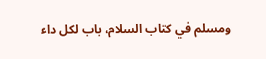ومسلم في كتاب السلام، باب لكل داء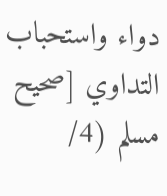دواء واستحباب التداوي [صحيح مسلم (4/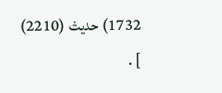1732) حديث (2210) ] .